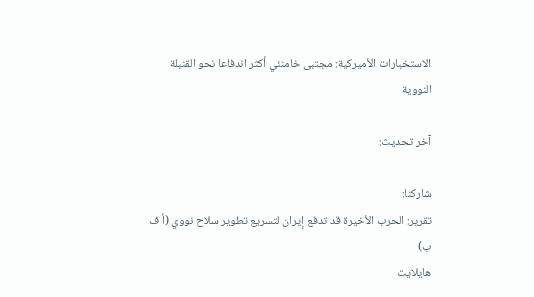الاستخبارات الأميركية: مجتبى خامنئي أكثر اندفاعا نحو القنبلة النووية

آخر تحديث:

شاركنا:
تقرير: الحرب الأخيرة قد تدفع إيران لتسريع تطوير سلاح نووي (أ ف ب)
هايلايت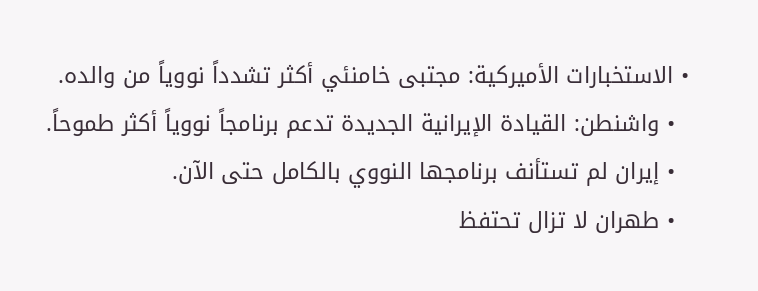• الاستخبارات الأميركية: مجتبى خامنئي أكثر تشدداً نووياً من والده.
  • واشنطن: القيادة الإيرانية الجديدة تدعم برنامجاً نووياً أكثر طموحاً.
  • إيران لم تستأنف برنامجها النووي بالكامل حتى الآن.
  • طهران لا تزال تحتفظ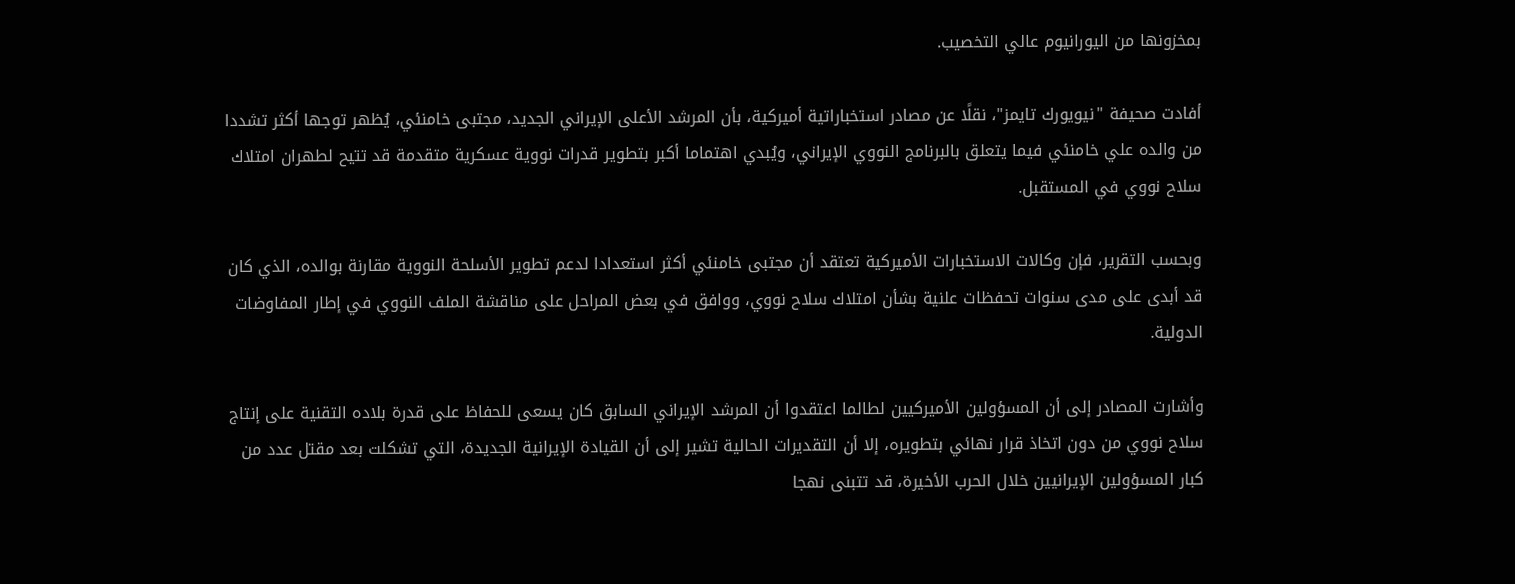بمخزونها من اليورانيوم عالي التخصيب.

أفادت صحيفة "نيويورك تايمز"، نقلًا عن مصادر استخباراتية أميركية، بأن المرشد الأعلى الإيراني الجديد، مجتبى خامنئي، يُظهر توجها أكثر تشددا من والده علي خامنئي فيما يتعلق بالبرنامج النووي الإيراني، ويُبدي اهتماما أكبر بتطوير قدرات نووية عسكرية متقدمة قد تتيح لطهران امتلاك سلاح نووي في المستقبل.

وبحسب التقرير، فإن وكالات الاستخبارات الأميركية تعتقد أن مجتبى خامنئي أكثر استعدادا لدعم تطوير الأسلحة النووية مقارنة بوالده، الذي كان قد أبدى على مدى سنوات تحفظات علنية بشأن امتلاك سلاح نووي، ووافق في بعض المراحل على مناقشة الملف النووي في إطار المفاوضات الدولية.

وأشارت المصادر إلى أن المسؤولين الأميركيين لطالما اعتقدوا أن المرشد الإيراني السابق كان يسعى للحفاظ على قدرة بلاده التقنية على إنتاج سلاح نووي من دون اتخاذ قرار نهائي بتطويره، إلا أن التقديرات الحالية تشير إلى أن القيادة الإيرانية الجديدة، التي تشكلت بعد مقتل عدد من كبار المسؤولين الإيرانيين خلال الحرب الأخيرة، قد تتبنى نهجا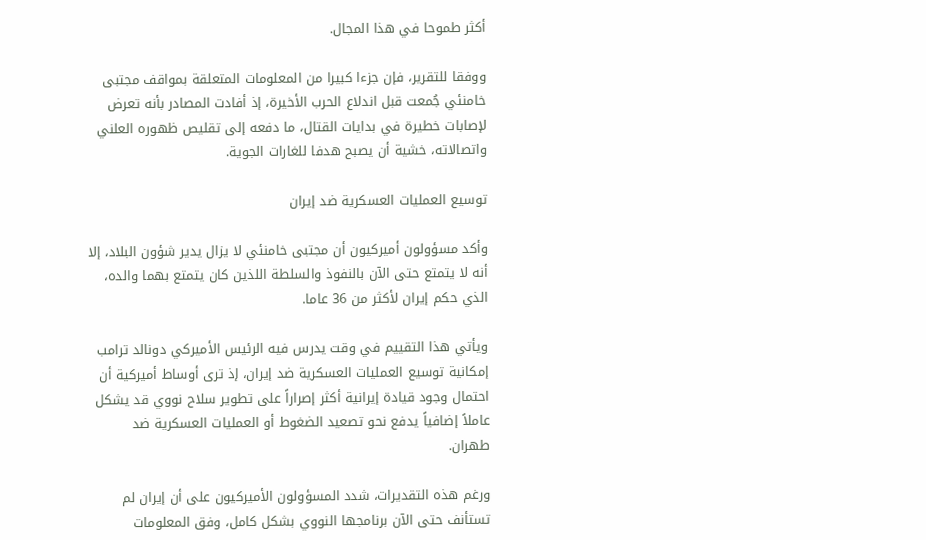أكثر طموحا في هذا المجال.

ووفقا للتقرير، فإن جزءا كبيرا من المعلومات المتعلقة بمواقف مجتبى خامنئي جُمعت قبل اندلاع الحرب الأخيرة، إذ أفادت المصادر بأنه تعرض لإصابات خطيرة في بدايات القتال، ما دفعه إلى تقليص ظهوره العلني واتصالاته، خشية أن يصبح هدفا للغارات الجوية.

توسيع العمليات العسكرية ضد إيران

وأكد مسؤولون أميركيون أن مجتبى خامنئي لا يزال يدير شؤون البلاد، إلا أنه لا يتمتع حتى الآن بالنفوذ والسلطة اللذين كان يتمتع بهما والده، الذي حكم إيران لأكثر من 36 عاما.

ويأتي هذا التقييم في وقت يدرس فيه الرئيس الأميركي دونالد ترامب إمكانية توسيع العمليات العسكرية ضد إيران، إذ ترى أوساط أميركية أن احتمال وجود قيادة إيرانية أكثر إصراراً على تطوير سلاح نووي قد يشكل عاملاً إضافياً يدفع نحو تصعيد الضغوط أو العمليات العسكرية ضد طهران.

ورغم هذه التقديرات، شدد المسؤولون الأميركيون على أن إيران لم تستأنف حتى الآن برنامجها النووي بشكل كامل، وفق المعلومات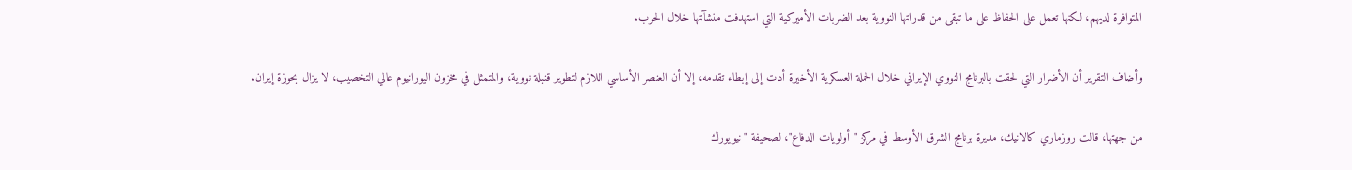المتوافرة لديهم، لكنها تعمل على الحفاظ على ما تبقى من قدراتها النووية بعد الضربات الأميركية التي استهدفت منشآتها خلال الحرب.

وأضاف التقرير أن الأضرار التي لحقت بالبرنامج النووي الإيراني خلال الحملة العسكرية الأخيرة أدت إلى إبطاء تقدمه، إلا أن العنصر الأساسي اللازم لتطوير قنبلة نووية، والمتمثل في مخزون اليورانيوم عالي التخصيب، لا يزال بحوزة إيران.

من جهتها، قالت روزماري كالانيك، مديرة برنامج الشرق الأوسط في مركز "أولويات الدفاع"، لصحيفة "نيويورك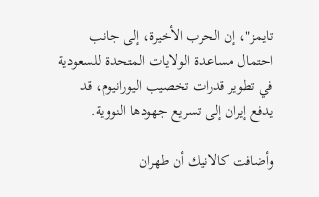تايمز"، إن الحرب الأخيرة، إلى جانب احتمال مساعدة الولايات المتحدة للسعودية في تطوير قدرات تخصيب اليورانيوم، قد يدفع إيران إلى تسريع جهودها النووية.

وأضافت كالانيك أن طهران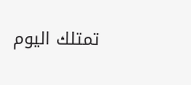تمتلك اليوم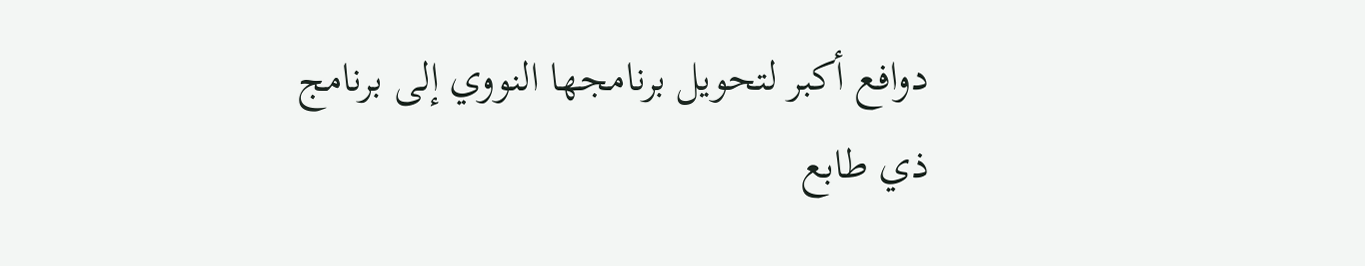دوافع أكبر لتحويل برنامجها النووي إلى برنامج ذي طابع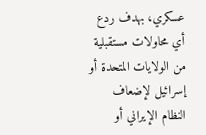عسكري، بهدف ردع أي محاولات مستقبلية من الولايات المتحدة أو إسرائيل لإضعاف النظام الإيراني أو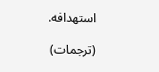استهدافه.

(ترجمات)